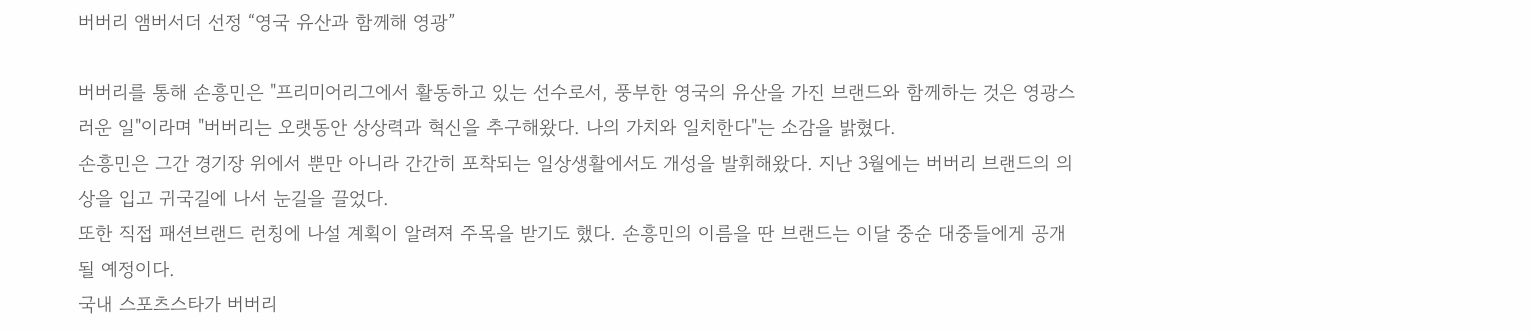버버리 앰버서더 선정 “영국 유산과 함께해 영광”

버버리를 통해 손흥민은 "프리미어리그에서 활동하고 있는 선수로서, 풍부한 영국의 유산을 가진 브랜드와 함께하는 것은 영광스러운 일"이라며 "버버리는 오랫동안 상상력과 혁신을 추구해왔다. 나의 가치와 일치한다"는 소감을 밝혔다.
손흥민은 그간 경기장 위에서 뿐만 아니라 간간히 포착되는 일상생활에서도 개성을 발휘해왔다. 지난 3월에는 버버리 브랜드의 의상을 입고 귀국길에 나서 눈길을 끌었다.
또한 직접 패션브랜드 런칭에 나설 계획이 알려져 주목을 받기도 했다. 손흥민의 이름을 딴 브랜드는 이달 중순 대중들에게 공개될 예정이다.
국내 스포츠스타가 버버리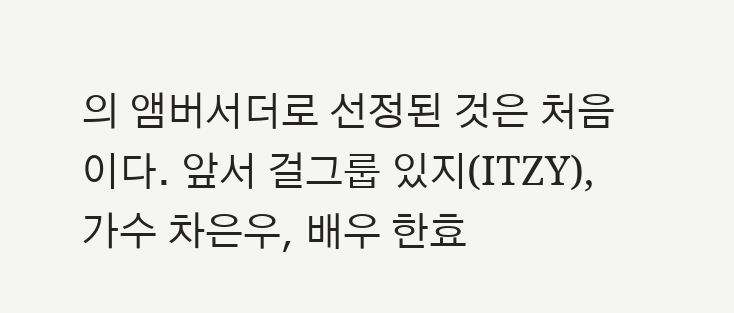의 앰버서더로 선정된 것은 처음이다. 앞서 걸그룹 있지(ITZY), 가수 차은우, 배우 한효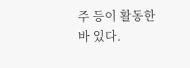주 등이 활동한 바 있다.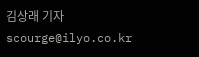김상래 기자 scourge@ilyo.co.kr